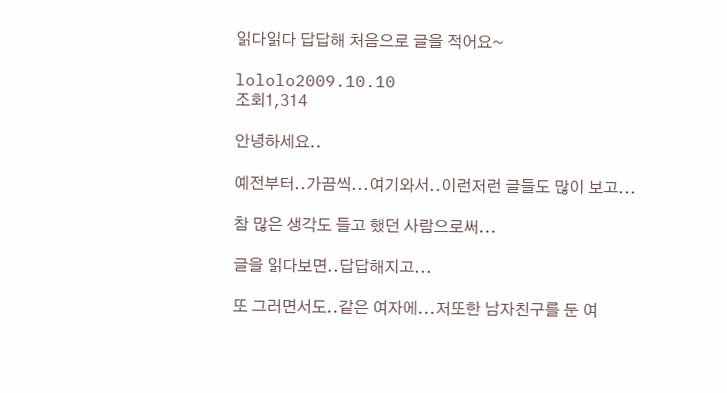읽다읽다 답답해 처음으로 글을 적어요~

lololo2009.10.10
조회1,314

안녕하세요..

예전부터..가끔씩...여기와서..이런저런 글들도 많이 보고...

참 많은 생각도 들고 했던 사람으로써...

글을 읽다보면..답답해지고...

또 그러면서도..같은 여자에...저또한 남자친구를 둔 여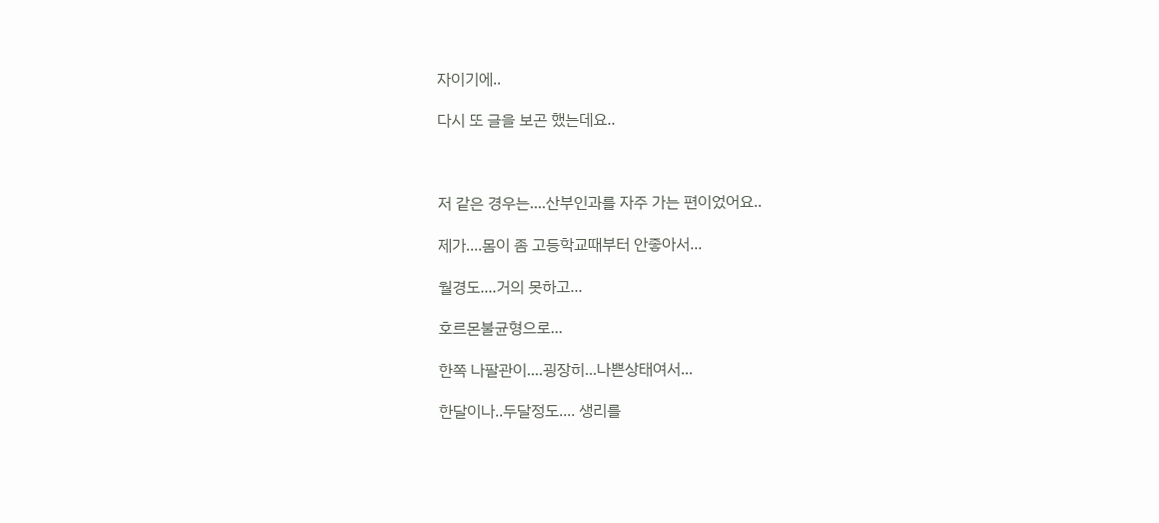자이기에..

다시 또 글을 보곤 했는데요..



저 같은 경우는....산부인과를 자주 가는 편이었어요..

제가....몸이 좀 고등학교때부터 안좋아서...

월경도....거의 못하고...

호르몬불균형으로...

한쪽 나팔관이....굉장히...나쁜상태여서...

한달이나..두달정도.... 생리를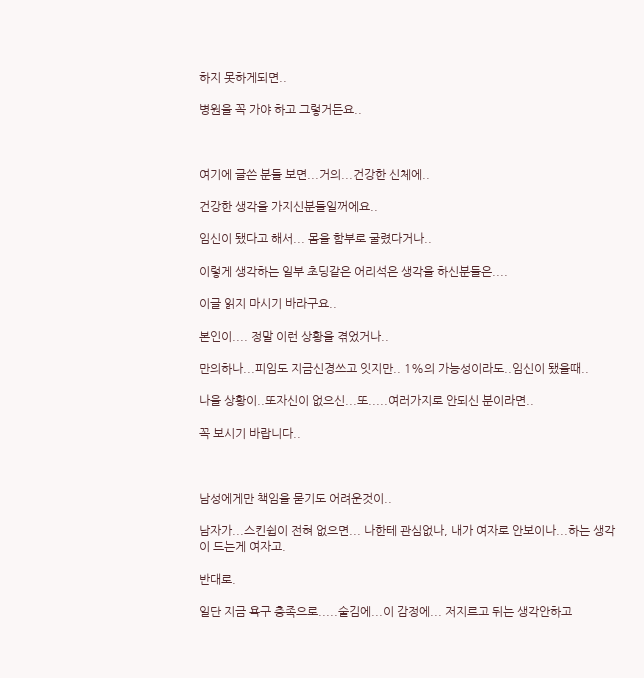하지 못하게되면..

병원을 꼭 가야 하고 그렇거든요..



여기에 글쓴 분들 보면...거의...건강한 신체에..

건강한 생각을 가지신분들일꺼에요..

임신이 됐다고 해서... 몸을 함부로 굴렸다거나..

이렇게 생각하는 일부 초딩같은 어리석은 생각을 하신분들은....

이글 읽지 마시기 바라구요..

본인이.... 정말 이런 상황을 겪었거나..

만의하나...피임도 지금신경쓰고 잇지만.. 1%의 가능성이라도..임신이 됐을때..

나을 상황이..또자신이 없으신...또.....여러가지로 안되신 분이라면..

꼭 보시기 바랍니다..



남성에게만 책임을 묻기도 어려운것이..

남자가...스킨쉽이 전혀 없으면... 나한테 관심없나, 내가 여자로 안보이나...하는 생각이 드는게 여자고.

반대로.

일단 지금 욕구 충족으로.....술김에...이 감정에... 저지르고 뒤는 생각안하고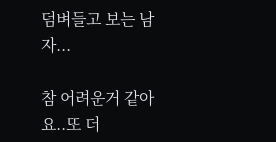덤벼들고 보는 남자...

참 어려운거 같아요..또 더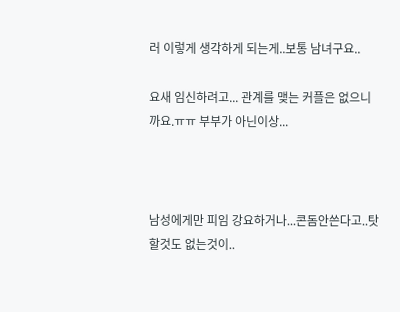러 이렇게 생각하게 되는게..보통 남녀구요..

요새 임신하려고... 관계를 맺는 커플은 없으니까요.ㅠㅠ 부부가 아닌이상...



남성에게만 피임 강요하거나...콘돔안쓴다고..탓할것도 없는것이..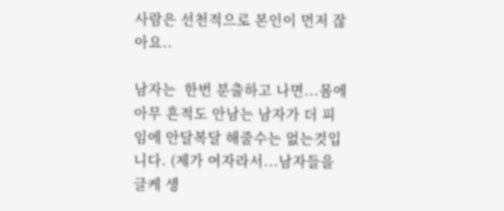사람은 선천적으로 본인이 먼저 잖아요..

남자는  한번 분출하고 나면...몸에 아무 흔적도 안남는 남자가 더 피임에 안달복달 해줄수는 없는것입니다. (제가 여자라서...남자들을 글케 생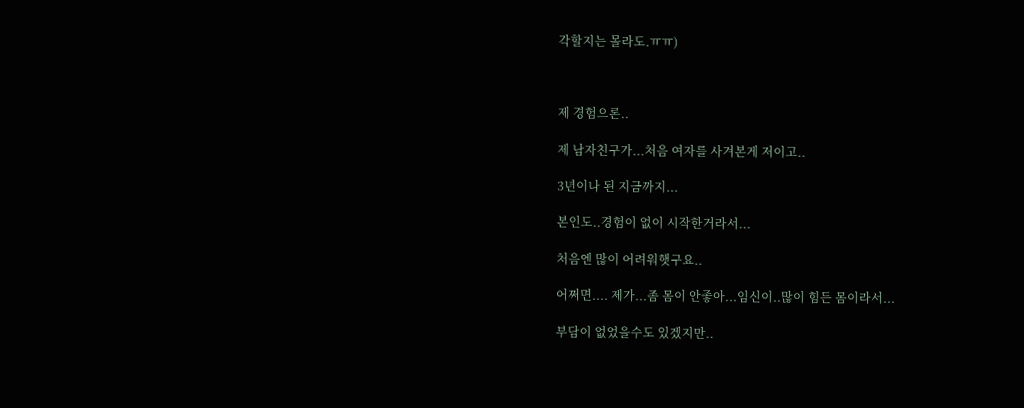각할지는 몰라도.ㅠㅠ)



제 경험으론..

제 남자친구가...처음 여자를 사겨본게 저이고..

3년이나 된 지금까지...

본인도..경험이 없이 시작한거라서...

처음엔 많이 어려워햇구요..

어쩌면.... 제가...좀 몸이 안좋아...임신이..많이 힘든 몸이라서...

부담이 없었을수도 있겠지만..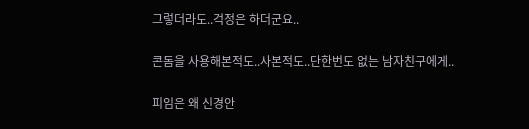그렇더라도..걱정은 하더군요..

콘돔을 사용해본적도..사본적도..단한번도 없는 남자친구에게..

피임은 왜 신경안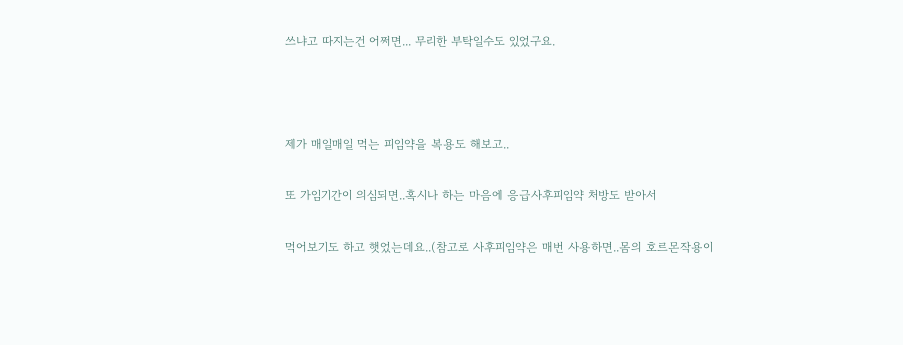쓰냐고 따지는건 어쩌면... 무리한 부탁일수도 있었구요.



제가 매일매일 먹는 피임약을 복용도 해보고..

또 가임기간이 의심되면..혹시나 하는 마음에 응급사후피임약 처방도 받아서

먹어보기도 하고 햇었는데요..(참고로 사후피임약은 매번 사용하면..몸의 호르몬작용이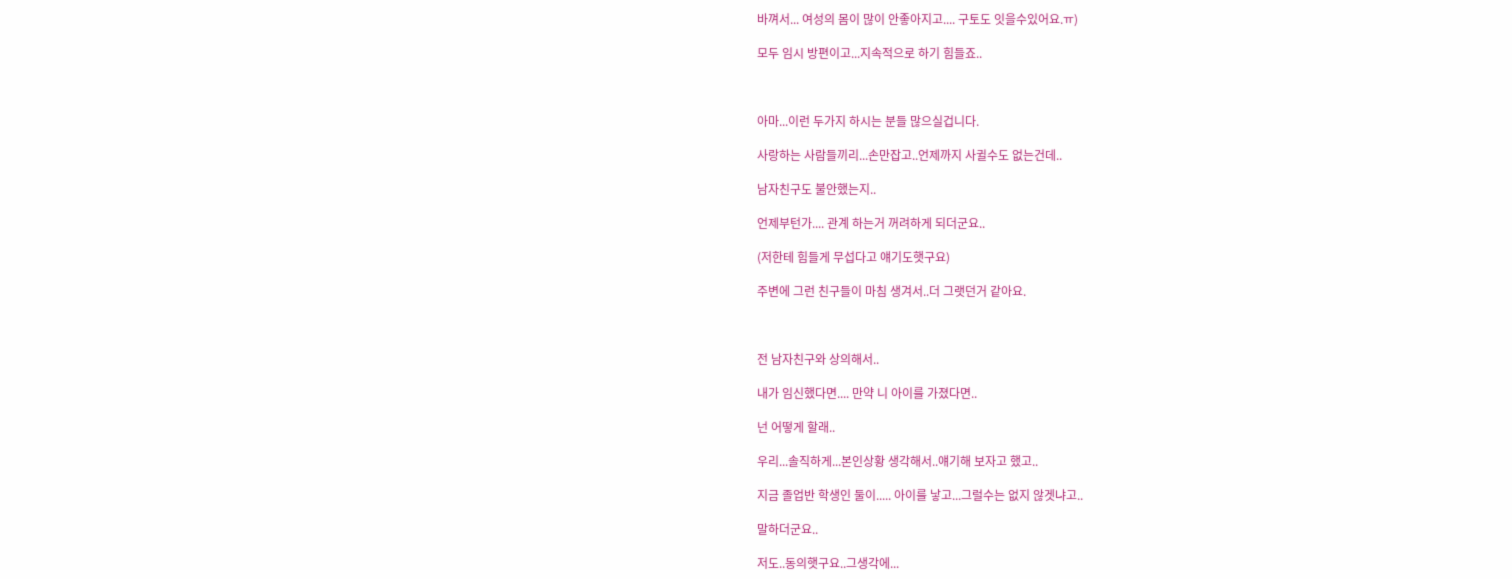바껴서... 여성의 몸이 많이 안좋아지고.... 구토도 잇을수있어요.ㅠ)

모두 임시 방편이고...지속적으로 하기 힘들죠..



아마...이런 두가지 하시는 분들 많으실겁니다.

사랑하는 사람들끼리...손만잡고..언제까지 사귈수도 없는건데..

남자친구도 불안했는지..

언제부턴가.... 관계 하는거 꺼려하게 되더군요..

(저한테 힘들게 무섭다고 얘기도햇구요)

주변에 그런 친구들이 마침 생겨서..더 그랫던거 같아요.



전 남자친구와 상의해서..

내가 임신했다면.... 만약 니 아이를 가졌다면..

넌 어떻게 할래..

우리...솔직하게...본인상황 생각해서..얘기해 보자고 했고..

지금 졸업반 학생인 둘이..... 아이를 낳고...그럴수는 없지 않겟냐고..

말하더군요..

저도..동의햇구요..그생각에...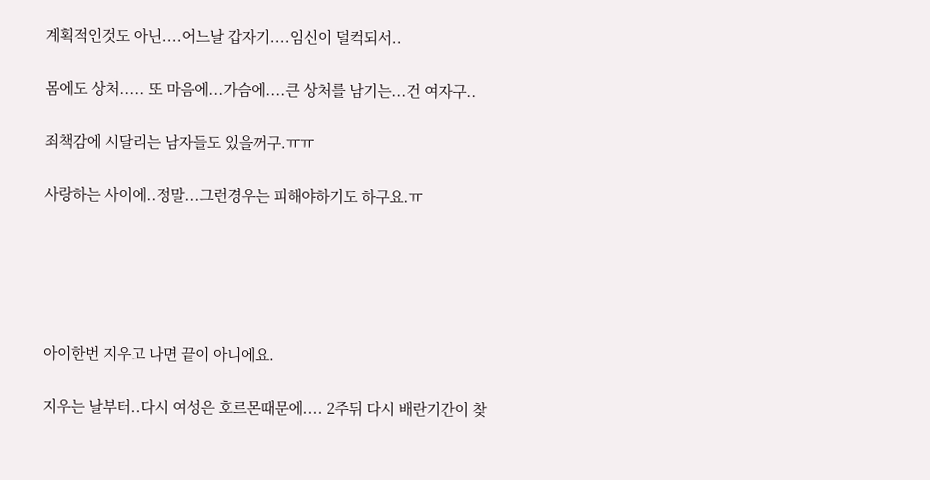계획적인것도 아닌....어느날 갑자기....임신이 덜컥되서..

몸에도 상처..... 또 마음에...가슴에....큰 상처를 남기는...건 여자구..

죄책감에 시달리는 남자들도 있을꺼구.ㅠㅠ

사랑하는 사이에..정말...그런경우는 피해야하기도 하구요.ㅠ





아이한번 지우고 나면 끝이 아니에요.

지우는 날부터..다시 여성은 호르몬때문에.... 2주뒤 다시 배란기간이 찾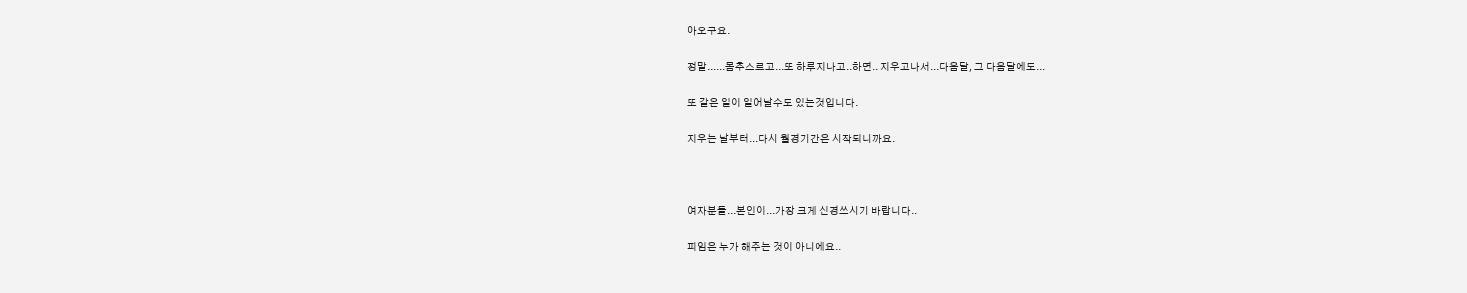아오구요.

정말......몸추스르고...또 하루지나고..하면.. 지우고나서...다음달, 그 다음달에도...

또 같은 일이 일어날수도 있는것입니다.

지우는 날부터...다시 월경기간은 시작되니까요.



여자분들...본인이...가장 크게 신경쓰시기 바랍니다..

피임은 누가 해주는 것이 아니에요..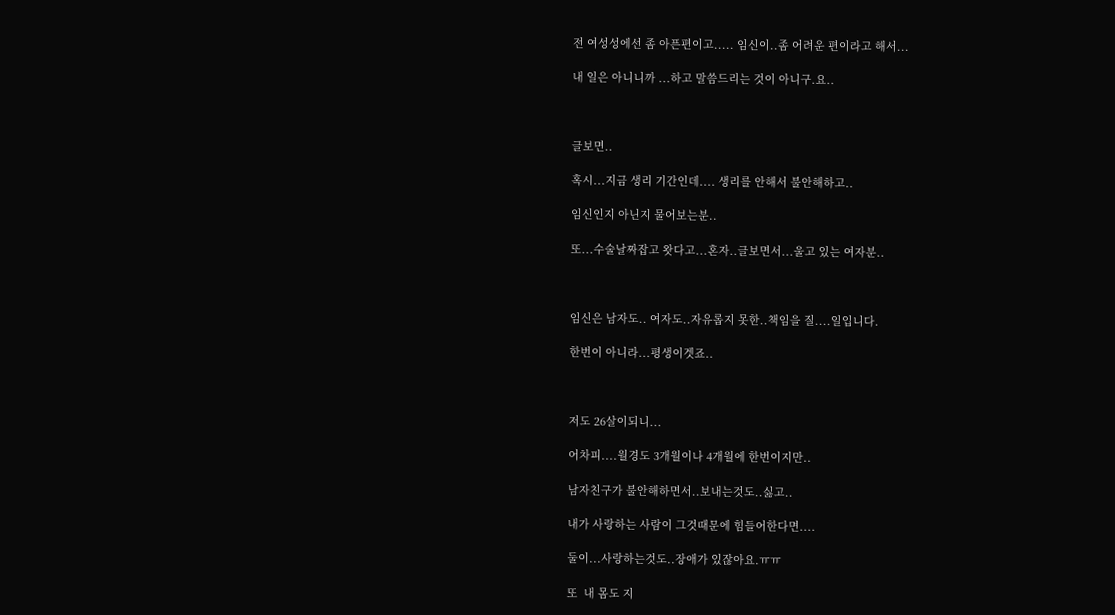전 여성성에선 좀 아픈편이고..... 임신이..좀 어려운 편이라고 해서...

내 일은 아니니까 ...하고 말씀드리는 것이 아니구.요..



글보면..

혹시...지금 생리 기간인데.... 생리를 안해서 불안해하고..

임신인지 아닌지 물어보는분..

또...수술날짜잡고 왓다고...혼자..글보면서...울고 있는 여자분..



임신은 남자도.. 여자도..자유롭지 못한..책임을 질....일입니다.

한번이 아니라...평생이겟죠..



저도 26살이되니...

어차피....월경도 3개월이나 4개월에 한번이지만..

남자친구가 불안해하면서..보내는것도..싫고..

내가 사랑하는 사람이 그것때문에 힘들어한다면....

둘이...사랑하는것도..장애가 있잖아요.ㅠㅠ

또  내 몸도 지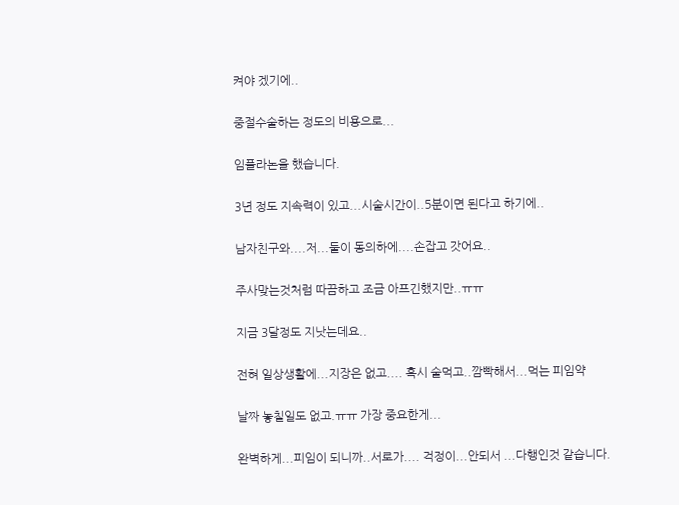켜야 겠기에..

중절수술하는 정도의 비용으로...

임플라논을 했습니다.

3년 정도 지속력이 있고...시술시간이..5분이면 된다고 하기에..

남자친구와....저...둘이 동의하에....손잡고 갓어요..

주사맞는것처럼 따끔하고 조금 아프긴했지만..ㅠㅠ

지금 3달정도 지낫는데요..

전혀 일상생활에...지장은 없고.... 혹시 술먹고..깜빡해서...먹는 피임약

날짜 놓칠일도 없고.ㅠㅠ 가장 중요한게...

완벽하게...피임이 되니까..서로가.... 걱정이...안되서 ...다행인것 같습니다.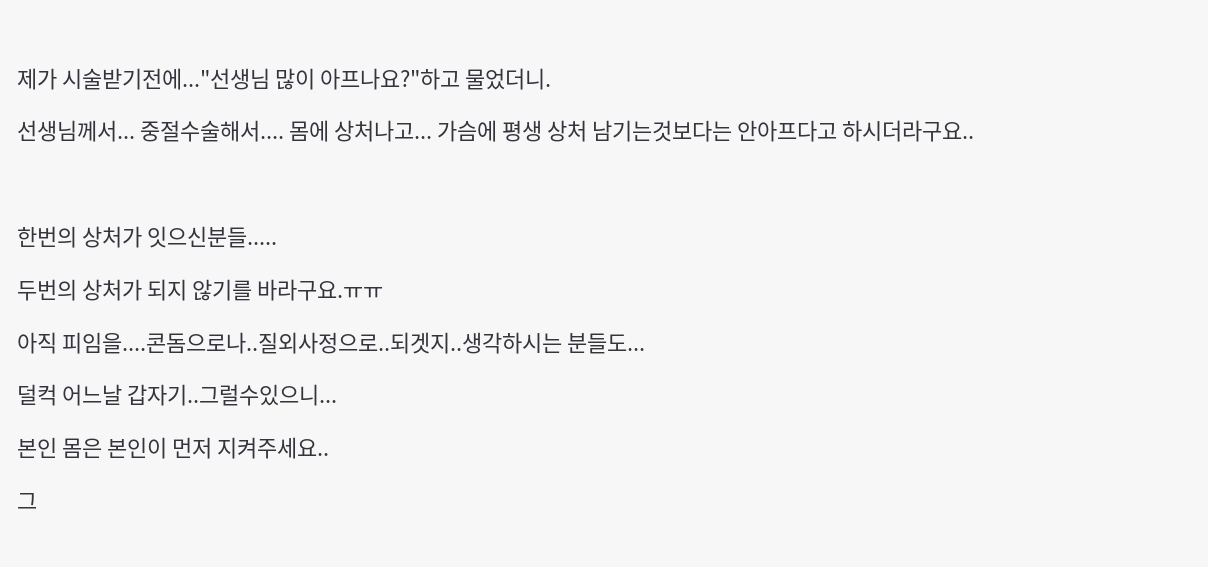제가 시술받기전에..."선생님 많이 아프나요?"하고 물었더니.

선생님께서... 중절수술해서.... 몸에 상처나고... 가슴에 평생 상처 남기는것보다는 안아프다고 하시더라구요..



한번의 상처가 잇으신분들.....

두번의 상처가 되지 않기를 바라구요.ㅠㅠ

아직 피임을....콘돔으로나..질외사정으로..되겟지..생각하시는 분들도...

덜컥 어느날 갑자기..그럴수있으니...

본인 몸은 본인이 먼저 지켜주세요..

그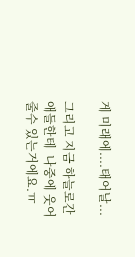게 미래에....태어날...

그리고 지금 하늘로간 애들한테  나중에 웃어줄수 있는거에요.ㅠ